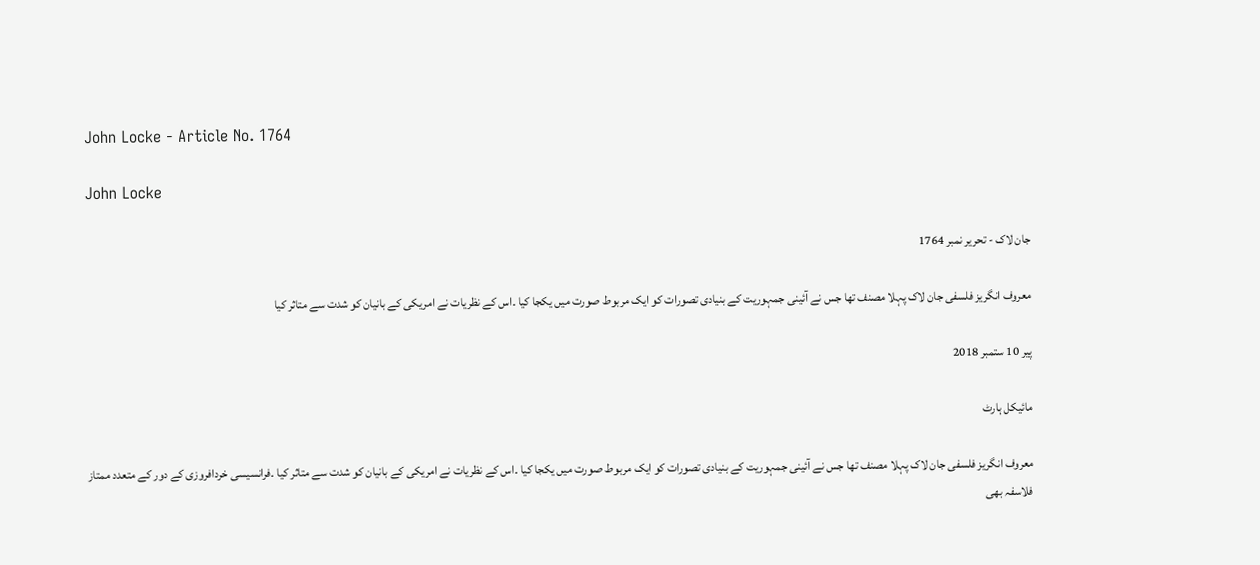John Locke - Article No. 1764

John Locke

جان لاک - تحریر نمبر 1764

معروف انگریز فلسفی جان لاک پہلا مصنف تھا جس نے آئینی جمہوریت کے بنیادی تصورات کو ایک مربوط صورت میں یکجا کیا ۔اس کے نظریات نے امریکی کے بانیان کو شدت سے متاثر کیا

پیر 10 ستمبر 2018

مائیکل ہارٹ

معروف انگریز فلسفی جان لاک پہلا مصنف تھا جس نے آئینی جمہوریت کے بنیادی تصورات کو ایک مربوط صورت میں یکجا کیا ۔اس کے نظریات نے امریکی کے بانیان کو شدت سے متاثر کیا ۔فرانسیسی خردافروزی کے دور کے متعدد ممتاز فلاسفہ بھی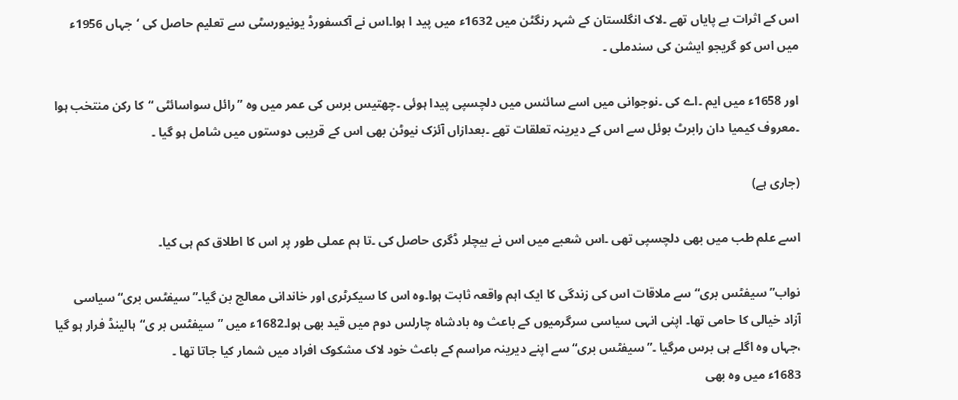اس کے اثرات بے پایاں تھے ۔لاک انگلستان کے شہر رنگٹن میں 1632ء میں پید ا ہوا۔اس نے آکسفورڈ یونیورسٹی سے تعلیم حاصل کی ‘جہاں 1956ء میں اس کو گریجو ایشن کی سندملی ۔

اور 1658ء میں ایم ۔اے کی ۔نوجوانی میں اسے سائنس میں دلچسپی پیدا ہوئی ۔چھتیس برس کی عمر میں وہ ”رائل سواسائٹی “کا رکن منتخب ہوا ۔معروف کیمیا دان رابرٹ بوئل سے اس کے دیرینہ تعلقات تھے ۔بعدازاں آئزک نیوٹن بھی اس کے قریبی دوستوں میں شامل ہو گیا ۔

(جاری ہے)

اسے علم طب میں بھی دلچسپی تھی ۔اس شعبے میں اس نے بیچلر ڈگری حاصل کی ۔تا ہم عملی طور پر اس کا اطلاق کم ہی کیا۔

نواب”سیفٹس بری“سے ملاقات اس کی زندگی کا ایک اہم واقعہ ثابت ہوا۔وہ اس کا سیکرٹری اور خاندانی معالج بن گیا۔”سیفٹس بری“سیاسی آزاد خیالی کا حامی تھا۔ اپنی انہی سیاسی سرگرمیوں کے باعث وہ بادشاہ چارلس دوم میں قید بھی ہوا۔1682ء میں ”سیفٹس بر ی“ہالینڈ فرار ہو گیا ،جہاں وہ اگلے ہی برس مرگیا ۔”سیفٹس بری“سے اپنے دیرینہ مراسم کے باعث خود لاک مشکوک افراد میں شمار کیا جاتا تھا ۔
1683ء میں وہ بھی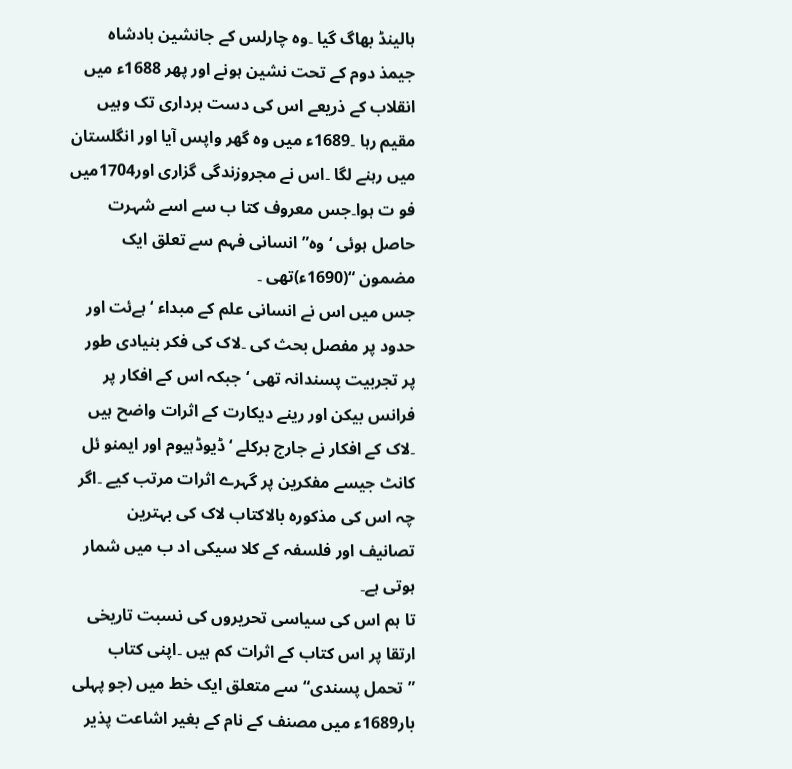ہالینڈ بھاگ گیا ۔وہ چارلس کے جانشین بادشاہ جیمذ دوم کے تحت نشین ہونے اور پھر 1688ء میں انقلاب کے ذریعے اس کی دست برداری تک وہیں مقیم رہا ۔1689ء میں وہ گھر واپس آیا اور انگلستان میں رہنے لگا ۔اس نے مجروزندگی گزاری اور1704میں فو ت ہوا۔جس معروف کتا ب سے اسے شہرت حاصل ہوئی ‘وہ”انسانی فہم سے تعلق ایک مضمون “(1690ء)تھی ۔
جس میں اس نے انسانی علم کے مبداء ‘ہےئت اور حدود پر مفصل بحث کی ۔لاک کی فکر بنیادی طور پر تجربیت پسندانہ تھی ‘جبکہ اس کے افکار پر فرانس بیکن اور رینے دیکارت کے اثرات واضح ہیں ۔لاک کے افکار نے جارج برکلے ‘ڈیوڈہیوم اور ایمنو ئل کانٹ جیسے مفکرین پر گہرے اثرات مرتب کیے ۔اگر چہ اس کی مذکورہ بالاکتاب لاک کی بہترین تصانیف اور فلسفہ کے کلا سیکی اد ب میں شمار ہوتی ہے۔
تا ہم اس کی سیاسی تحریروں کی نسبت تاریخی ارتقا پر اس کتاب کے اثرات کم ہیں ۔اپنی کتاب ”تحمل پسندی“سے متعلق ایک خط میں (جو پہلی بار1689ء میں مصنف کے نام کے بغیر اشاعت پذیر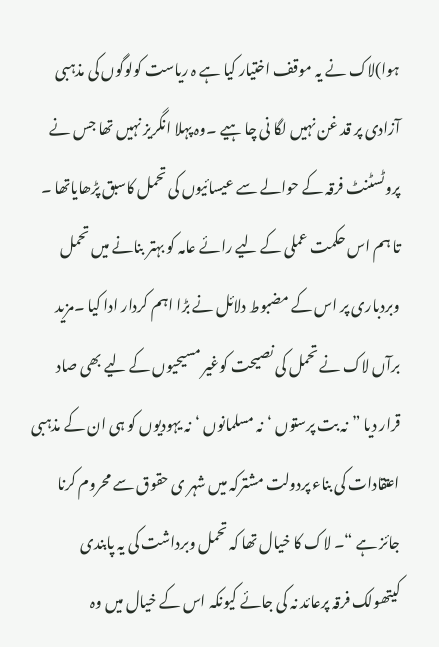ہوا)لاک نے یہ موقف اختیار کیا ہے ہ ریاست کولوگوں کی مذہبی آزادی پر قد غن نہیں لگا نی چا ہیے ۔وہ پہلا انگریز نہیں تھا جس نے پروٹسٹنٹ فرقہ کے حوالے سے عیسائیوں کی تحمل کاسبق پڑھایاتھا ۔
تا ہم اس حکمت عملی کے لیے رائے عامہ کو بہتر بنانے میں تحمل وبردباری پر اس کے مضبوط دلائل نے بڑا اہم کردار ادا کیا ۔مزید برآں لاک نے تحمل کی نصیحت کوغیر مسیحیوں کے لیے بھی صاد قرار دیا ”نہ بت پرستوں ‘نہ مسلمانوں ‘نہ یہودیوں کو ہی ان کے مذہبی اعتقادات کی بناء پردولت مشترکہ میں شہر ی حقوق سے محروم کرنا جائز ہے “۔ لاک کا خیال تھا کہ تحمل وبرداشت کی یہ پابندی کیتھولک فرقہ پرعائد نہ کی جائے کیونکہ اس کے خیال میں وہ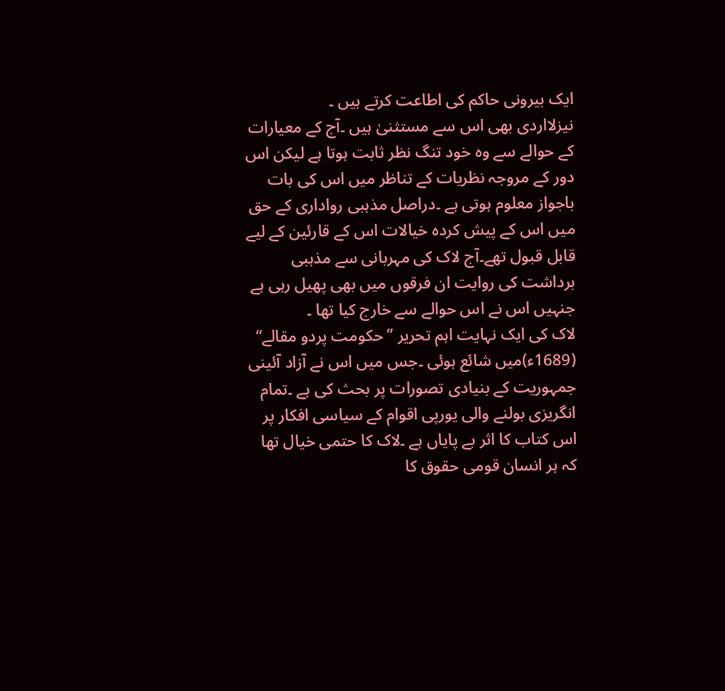ایک بیرونی حاکم کی اطاعت کرتے ہیں ۔
نیزلااردی بھی اس سے مستثنیٰ ہیں ۔آج کے معیارات کے حوالے سے وہ خود تنگ نظر ثابت ہوتا ہے لیکن اس دور کے مروجہ نظریات کے تناظر میں اس کی بات باجواز معلوم ہوتی ہے ۔دراصل مذہبی رواداری کے حق میں اس کے پیش کردہ خیالات اس کے قارئین کے لیے قابل قبول تھے۔آج لاک کی مہربانی سے مذہبی برداشت کی روایت ان فرقوں میں بھی پھیل رہی ہے جنہیں اس نے اس حوالے سے خارج کیا تھا ۔
لاک کی ایک نہایت اہم تحریر ”حکومت پردو مقالے“
(1689ء)میں شائع ہوئی ۔جس میں اس نے آزاد آئینی جمہوریت کے بنیادی تصورات پر بحث کی ہے ۔تمام انگریزی بولنے والی یورپی اقوام کے سیاسی افکار پر اس کتاب کا اثر بے پایاں ہے ۔لاک کا حتمی خیال تھا کہ ہر انسان قومی حقوق کا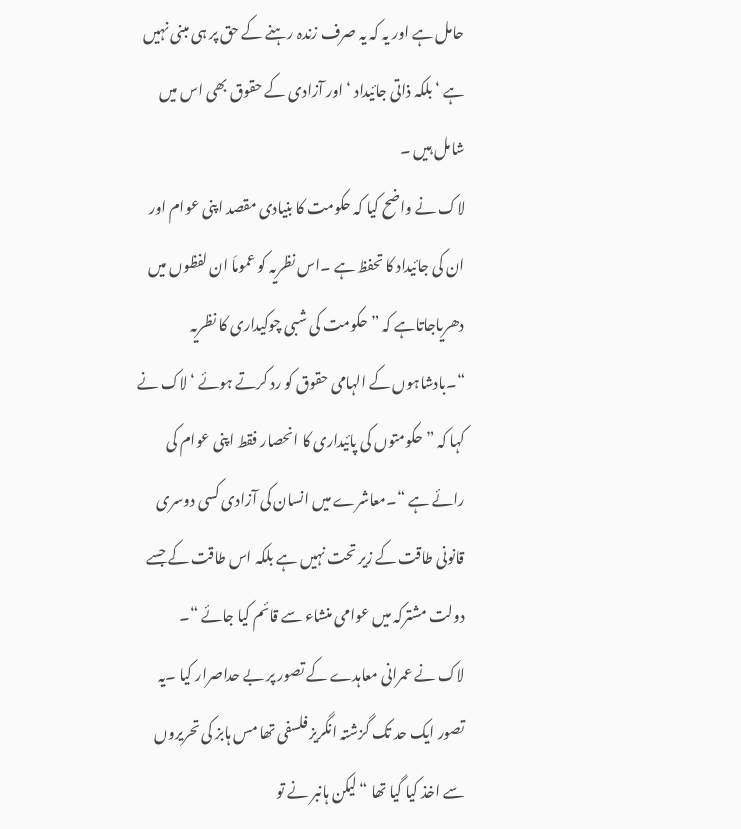حامل ہے اور یہ کہ یہ صرف زندہ رہنے کے حق پر ہی مبنی نہیں ہے ‘بلکہ ذاتی جائیداد ‘اور آزادی کے حقوق بھی اس میں شامل ہیں ۔
لاک نے واضح کیا کہ حکومت کا بنیادی مقصد اپنی عوام اور ان کی جائیداد کا تحفظ ہے ۔اس نظریہ کو عموماَ ان لفظوں میں دھریاجاتاہے کہ ”حکومت کی شبی چوکیداری کا نظریہ “۔بادشاہوں کے الہامی حقوق کو رد کرتے ہوئے ‘لاک نے کہا کہ ”حکومتوں کی پائیداری کا انحصار فقط اپنی عوام کی رائے ہے “۔معاشرے میں انسان کی آزادی کسی دوسری قانونی طاقت کے زیر تحت نہیں ہے بلکہ اس طاقت کے جسے دولت مشترکہ میں عوامی منشاء سے قائم کیا جائے “۔
لاک نے عمرانی معاہدے کے تصور پر بے حداصرار کیا ۔یہ تصور ایک حد تک گزشتہ انگریز فلسفی تھا مس ہابز کی تحریروں سے اخذ کیا گیا تھا “لیکن ہانبر نے تو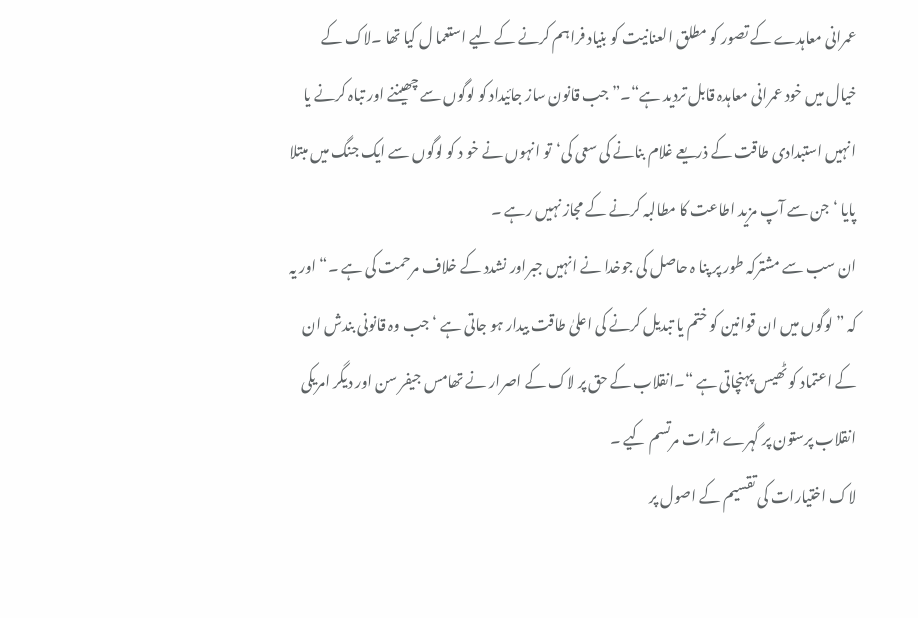عمرانی معاہدے کے تصور کو مطلق العنانیت کو بنیاد فراہم کرنے کے لیے استعما ل کیا تھا ۔لاک کے خیال میں خود عمرانی معاہدہ قابل تردید ہے“۔”جب قانون ساز جائیداد کو لوگوں سے چھیننے اور تباہ کرنے یا انہیں استبدادی طاقت کے ذریعے غلام بنانے کی سعی کی‘تو انہوں نے خو د کو لوگوں سے ایک جنگ میں مبتلا پایا ‘جن سے آپ مزید اطاعت کا مطالبہ کرنے کے مجاز نہیں رہے ۔
ان سب سے مشترکہ طور پر پنا ہ حاصل کی جوخدا نے انہیں جبراور نشدد کے خلاف مرحمت کی ہے ۔“اور یہ کہ ”لوگوں میں ان قوانین کو ختم یا تبدیل کرنے کی اعلیٰ طاقت بیدار ہو جاتی ہے ‘جب وہ قانونی بندش ان کے اعتماد کو ٹھیس پہنچاتی ہے “۔انقلاب کے حق پر لاک کے اصرار نے تھامس جیفر سن اور دیگر امریکی انقلاب پرستون پر گہرے اثرات مرتسم کیے ۔
لاک اختیارات کی تقسیم کے اصول پر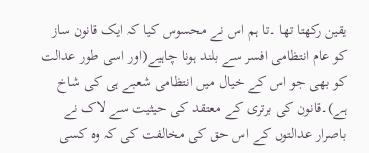یقین رکھتا تھا ۔تا ہم اس نے محسوس کیا کہ ایک قانون ساز کو عام انتظامی افسر سے بلند ہونا چاہیے(اور اسی طور عدالت کو بھی جو اس کے خیال میں انتظامی شعبے ہی کی شاخ ہے)۔قانون کی برتری کے معتقد کی حیثیت سے لاک نے باصرار عدالتوں کے اس حق کی مخالفت کی کہ وہ کسی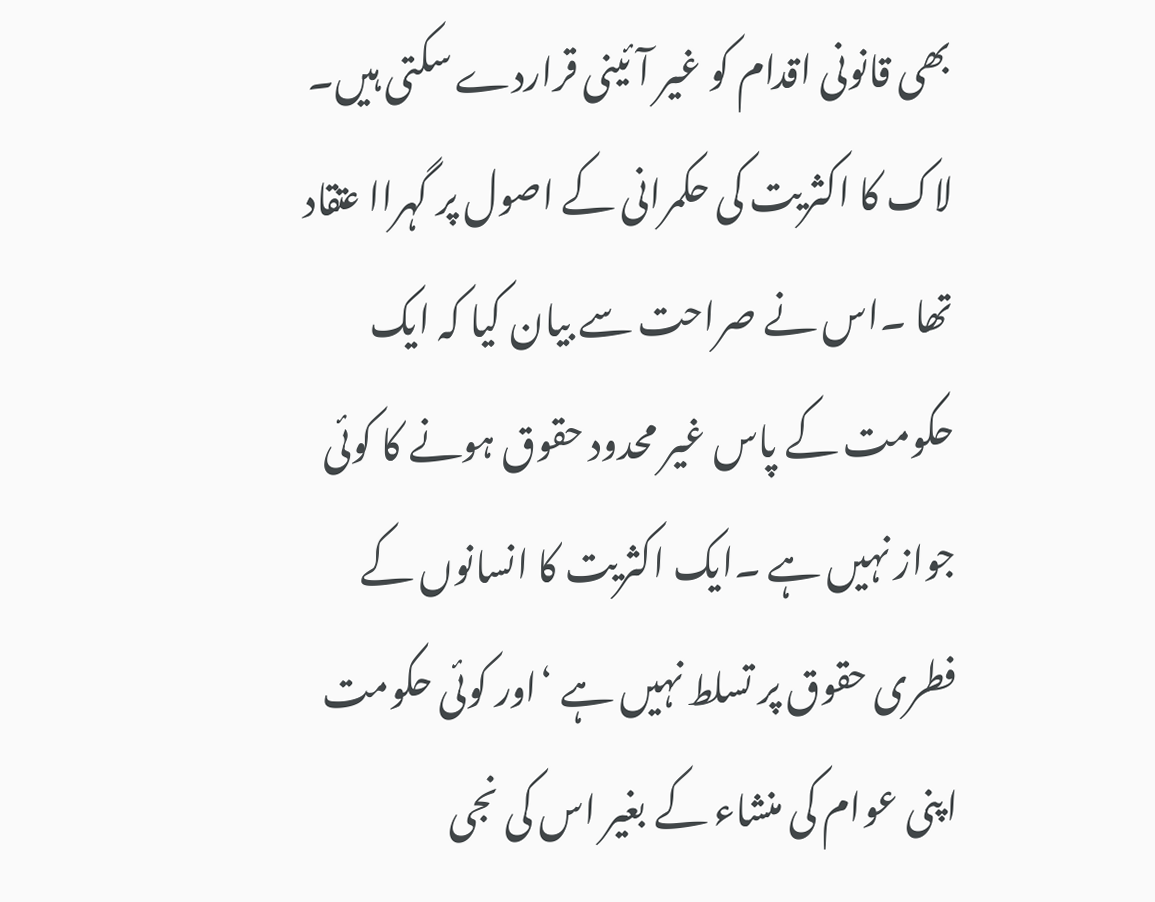بھی قانونی اقدام کو غیر آئینی قراردے سکتی ہیں۔
لاک کا اکثریت کی حکمرانی کے اصول پر گہراا عتقاد تھا ۔اس نے صراحت سے بیان کیا کہ ایک حکومت کے پاس غیر محدود حقوق ہونے کا کوئی جواز نہیں ہے ۔ایک اکثریت کا انسانوں کے فطری حقوق پر تسلط نہیں ہے ‘اور کوئی حکومت اپنی عوام کی منشاء کے بغیر اس کی نجی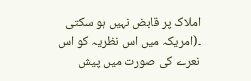املاک پر قابض نہیں ہو سکتی ۔(امریکہ میں اس نظریہ کو اس نعرے کی صورت میں پیش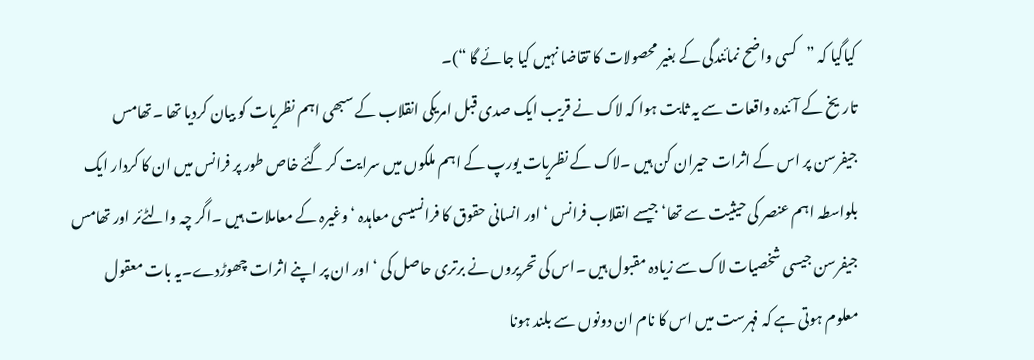کیاگیا کہ ”کسی واضح نمائندگی کے بغیر محصولات کا تقاضا نہیں کیا جائے گا “)۔
تاریخ کے آئندہ واقعات سے یہ ثابت ہوا کہ لاک نے قریب ایک صدی قبل امریکی انقلاب کے سبھی اہم نظریات کو بیان کردیا تھا ۔تھامس جیفرسن پر اس کے اثرات حیران کن ہیں ۔لاک کے نظریات یورپ کے اہم ملکوں میں سرایت کر گئے خاص طور پر فرانس میں ان کا کردار ایک بلواسطہ اہم عنصر کی حیثیت سے تھا‘ جیسے انقلاب فرانس ‘اور انسانی حقوق کا فرانسیسی معاہدہ ‘وغیرہ کے معاملات ہیں ۔اگر چہ والٹےئر اور تھامس جیفرسن جیسی شخصیات لاک سے زیادہ مقبول ہیں ۔اس کی تحریروں نے برتری حاصل کی ‘اور ان پر اپنے اثرات چھوڑدے۔یہ بات معقول معلوم ہوتی ہے کہ فہرست میں اس کا نام ان دونوں سے بلند ہونا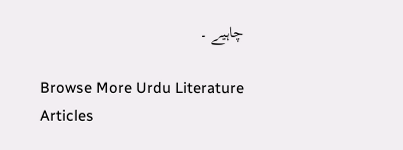چاہیے ۔

Browse More Urdu Literature Articles